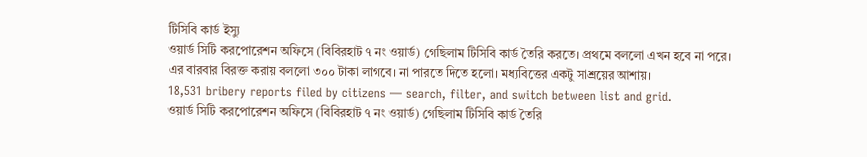টিসিবি কার্ড ইস্যু
ওয়ার্ড সিটি করপোরেশন অফিসে (বিবিরহাট ৭ নং ওয়ার্ড) গেছিলাম টিসিবি কার্ড তৈরি করতে। প্রথমে বললো এখন হবে না পরে। এর বারবার বিরক্ত করায় বললো ৩০০ টাকা লাগবে। না পারতে দিতে হলো। মধ্যবিত্তের একটু সাশ্রয়ের আশায়।
18,531 bribery reports filed by citizens — search, filter, and switch between list and grid.
ওয়ার্ড সিটি করপোরেশন অফিসে (বিবিরহাট ৭ নং ওয়ার্ড) গেছিলাম টিসিবি কার্ড তৈরি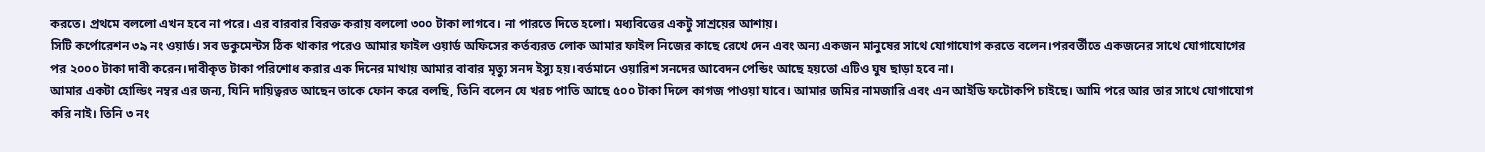করতে। প্রথমে বললো এখন হবে না পরে। এর বারবার বিরক্ত করায় বললো ৩০০ টাকা লাগবে। না পারতে দিতে হলো। মধ্যবিত্তের একটু সাশ্রয়ের আশায়।
সিটি কর্পোরেশন ৩৯ নং ওয়ার্ড। সব ডকুমেন্টস ঠিক থাকার পরেও আমার ফাইল ওয়ার্ড অফিসের কর্তব্যরত লোক আমার ফাইল নিজের কাছে রেখে দেন এবং অন্য একজন মানুষের সাথে যোগাযোগ করতে বলেন।পরবর্তীতে একজনের সাথে যোগাযোগের পর ২০০০ টাকা দাবী করেন।দাবীকৃত টাকা পরিশোধ করার এক দিনের মাথায় আমার বাবার মৃত্যু সনদ ইস্যু হয়।বর্তমানে ওয়ারিশ সনদের আবেদন পেন্ডিং আছে হয়তো এটিও ঘুষ ছাড়া হবে না।
আমার একটা হোল্ডিং নম্বর এর জন্য, যিনি দায়িত্বরত আছেন তাকে ফোন করে বলছি, তিনি বলেন যে খরচ পাতি আছে ৫০০ টাকা দিলে কাগজ পাওয়া যাবে। আমার জমির নামজারি এবং এন আইডি ফটোকপি চাইছে। আমি পরে আর তার সাথে যোগাযোগ করি নাই। তিনি ৩ নং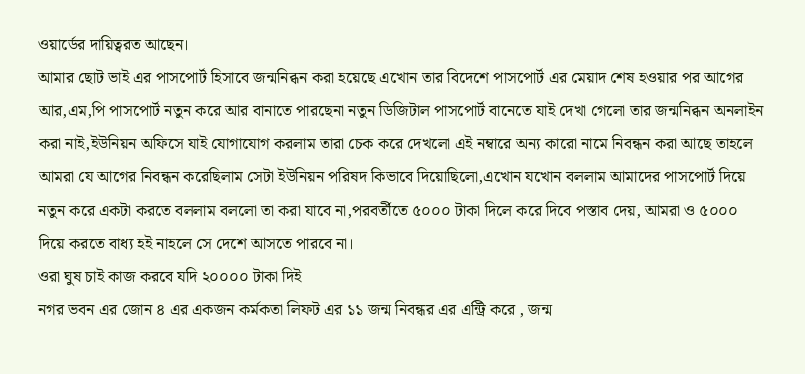ওয়ার্ডের দায়িত্বরত আছেন।
আমার ছোট ভাই এর পাসপোর্ট হিসাবে জন্মনিব্ধন করা হয়েছে এখোন তার বিদেশে পাসপোর্ট এর মেয়াদ শেষ হওয়ার পর আগের আর,এম,পি পাসপোর্ট নতুন করে আর বানাতে পারছেনা নতুন ডিজিটাল পাসপোর্ট বানেতে যাই দেখা গেলো তার জন্মনিব্ধন অনলাইন করা নাই,ইউনিয়ন অফিসে যাই যোগাযোগ করলাম তারা চেক করে দেখলো এই নম্বারে অন্য কারো নামে নিবন্ধন করা আছে তাহলে আমরা যে আগের নিবন্ধন করেছিলাম সেটা ইউনিয়ন পরিষদ কিভাবে দিয়োছিলো,এখোন যখোন বললাম আমাদের পাসপোর্ট দিয়ে নতুন করে একটা করতে বললাম বললো তা করা যাবে না,পরবর্তীতে ৫০০০ টাকা দিলে করে দিবে পস্তাব দেয়, আমরা ও ৫০০০ দিয়ে করতে বাধ্য হই নাহলে সে দেশে আসতে পারবে না।
ওরা ঘুষ চাই কাজ করবে যদি ২০০০০ টাকা দিই
নগর ভবন এর জোন ৪ এর একজন কর্মকতা লিফট এর ১১ জন্ম নিবন্ধর এর এন্ট্রি করে , জন্ম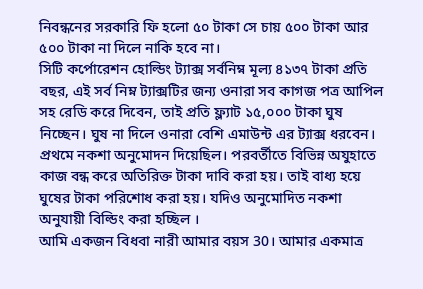নিবন্ধনের সরকারি ফি হলো ৫০ টাকা সে চায় ৫০০ টাকা আর ৫০০ টাকা না দিলে নাকি হবে না।
সিটি কর্পোরেশন হোল্ডিং ট্যাক্স সর্বনিম্ন মূল্য ৪১৩৭ টাকা প্রতি বছর, এই সর্ব নিম্ন ট্যাক্সটির জন্য ওনারা সব কাগজ পত্র আপিল সহ রেডি করে দিবেন, তাই প্রতি ফ্ল্যাট ১৫,০০০ টাকা ঘুষ নিচ্ছেন। ঘুষ না দিলে ওনারা বেশি এমাউন্ট এর ট্যাক্স ধরবেন।
প্রথমে নকশা অনুমোদন দিয়েছিল। পরবর্তীতে বিভিন্ন অযুহাতে কাজ বন্ধ করে অতিরিক্ত টাকা দাবি করা হয়। তাই বাধ্য হয়ে ঘুষের টাকা পরিশোধ করা হয়। যদিও অনুমোদিত নকশা অনুযায়ী বিল্ডিং করা হচ্ছিল ।
আমি একজন বিধবা নারী আমার বয়স 30। আমার একমাত্র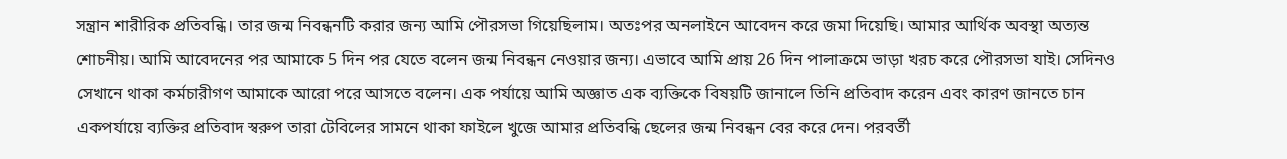সন্ত্রান শারীরিক প্রতিবন্ধি। তার জন্ম নিবন্ধনটি করার জন্য আমি পৌরসভা গিয়েছিলাম। অতঃপর অনলাইনে আবেদন করে জমা দিয়েছি। আমার আর্থিক অবস্থা অত্যন্ত শোচনীয়। আমি আবেদনের পর আমাকে 5 দিন পর যেতে বলেন জন্ম নিবন্ধন নেওয়ার জন্য। এভাবে আমি প্রায় 26 দিন পালাক্রমে ভাড়া খরচ করে পৌরসভা যাই। সেদিনও সেখানে থাকা কর্মচারীগণ আমাকে আরো পরে আসতে বলেন। এক পর্যায়ে আমি অজ্ঞাত এক ব্যক্তিকে বিষয়টি জানালে তিনি প্রতিবাদ করেন এবং কারণ জানতে চান একপর্যায়ে ব্যক্তির প্রতিবাদ স্বরুপ তারা টেবিলের সামনে থাকা ফাইলে খুজে আমার প্রতিবন্ধি ছেলের জন্ম নিবন্ধন বের করে দেন। পরবর্তী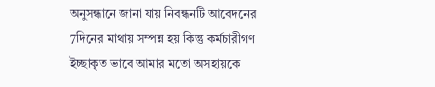অনুসন্ধানে জানা যায় নিবন্ধনটি আবেদনের 7দিনের মাথায় সম্পন্ন হয় কিন্তু কর্মচারীগণ ইচ্ছাকৃত ভাবে আমার মতো অসহায়কে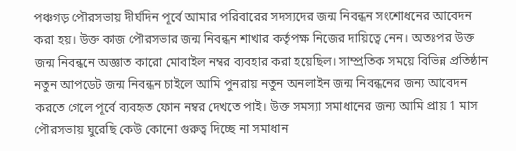পঞ্চগড় পৌরসভায় দীর্ঘদিন পূর্বে আমার পরিবারের সদস্যদের জন্ম নিবন্ধন সংশোধনের আবেদন করা হয়। উক্ত কাজ পৌরসভার জন্ম নিবন্ধন শাখার কর্তৃপক্ষ নিজের দায়িত্বে নেন। অতঃপর উক্ত জন্ম নিবন্ধনে অজ্ঞাত কারো মোবাইল নম্বর ব্যবহার করা হয়েছিল। সাম্প্রতিক সময়ে বিভিন্ন প্রতিষ্ঠান নতুন আপডেট জন্ম নিবন্ধন চাইলে আমি পুনরায় নতুন অনলাইন জন্ম নিবন্ধনের জন্য আবেদন করতে গেলে পূর্বে ব্যবহৃত ফোন নম্বর দেখতে পাই। উক্ত সমস্যা সমাধানের জন্য আমি প্রায় 1 মাস পৌরসভায় ঘুরেছি কেউ কোনো গুরুত্ব দিচ্ছে না সমাধান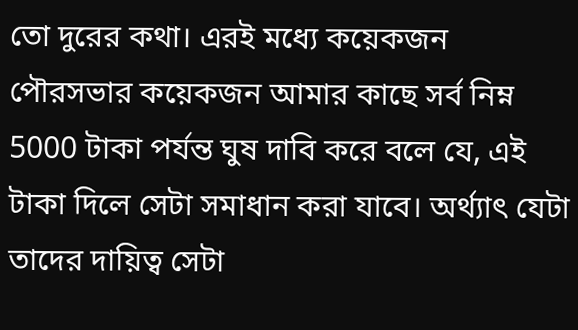তো দুরের কথা। এরই মধ্যে কয়েকজন পৌরসভার কয়েকজন আমার কাছে সর্ব নিম্ন 5000 টাকা পর্যন্ত ঘুষ দাবি করে বলে যে, এই টাকা দিলে সেটা সমাধান করা যাবে। অর্থ্যাৎ যেটা তাদের দায়িত্ব সেটা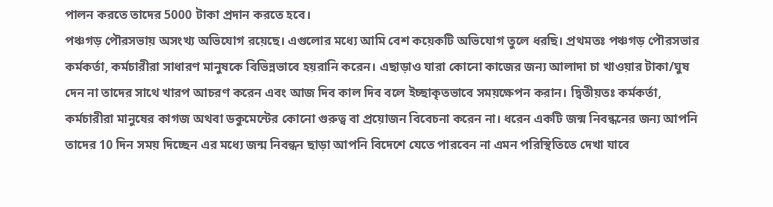পালন করতে তাদের 5000 টাকা প্রদান করতে হবে।
পঞ্চগড় পৌরসভায় অসংখ্য অভিযোগ রয়েছে। এগুলোর মধ্যে আমি বেশ কয়েকটি অভিযোগ তুলে ধরছি। প্রথমতঃ পঞ্চগড় পৌরসভার কর্মকর্তা, কর্মচারীরা সাধারণ মানুষকে বিভিন্নভাবে হয়রানি করেন। এছাড়াও যারা কোনো কাজের জন্য আলাদা চা খাওয়ার টাকা/ঘুষ দেন না তাদের সাথে খারপ আচরণ করেন এবং আজ দিব কাল দিব বলে ইচ্ছাকৃতভাবে সময়ক্ষেপন করান। দ্বিতীয়তঃ কর্মকর্তা, কর্মচারীরা মানুষের কাগজ অথবা ডকুমেন্টের কোনো গুরুত্ব বা প্রয়োজন বিবেচনা করেন না। ধরেন একটি জন্ম নিবন্ধনের জন্য আপনি তাদের 10 দিন সময় দিচ্ছেন এর মধ্যে জন্ম নিবন্ধন ছাড়া আপনি বিদেশে যেতে পারবেন না এমন পরিস্থিতিতে দেখা যাবে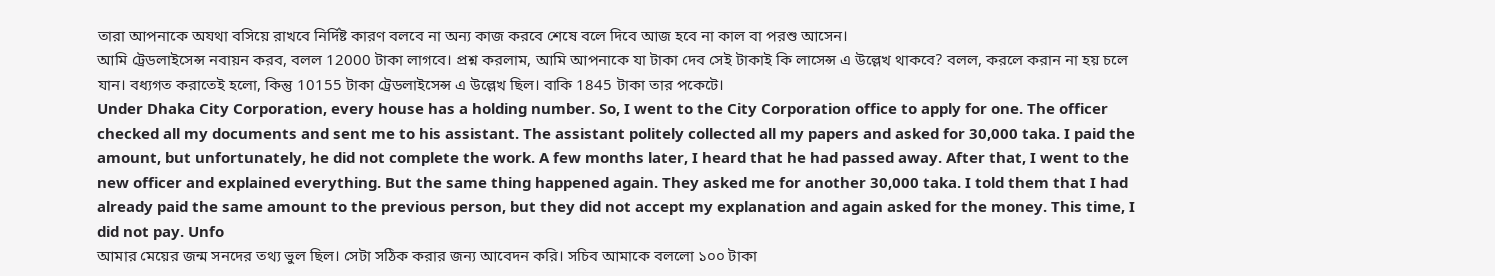তারা আপনাকে অযথা বসিয়ে রাখবে নির্দিষ্ট কারণ বলবে না অন্য কাজ করবে শেষে বলে দিবে আজ হবে না কাল বা পরশু আসেন।
আমি ট্রেডলাইসেন্স নবায়ন করব, বলল 12000 টাকা লাগবে। প্রশ্ন করলাম, আমি আপনাকে যা টাকা দেব সেই টাকাই কি লাসেন্স এ উল্লেখ থাকবে? বলল, করলে করান না হয় চলে যান। বধ্যগত করাতেই হলো, কিন্তু 10155 টাকা ট্রেডলাইসেন্স এ উল্লেখ ছিল। বাকি 1845 টাকা তার পকেটে।
Under Dhaka City Corporation, every house has a holding number. So, I went to the City Corporation office to apply for one. The officer checked all my documents and sent me to his assistant. The assistant politely collected all my papers and asked for 30,000 taka. I paid the amount, but unfortunately, he did not complete the work. A few months later, I heard that he had passed away. After that, I went to the new officer and explained everything. But the same thing happened again. They asked me for another 30,000 taka. I told them that I had already paid the same amount to the previous person, but they did not accept my explanation and again asked for the money. This time, I did not pay. Unfo
আমার মেয়ের জন্ম সনদের তথ্য ভুল ছিল। সেটা সঠিক করার জন্য আবেদন করি। সচিব আমাকে বললো ১০০ টাকা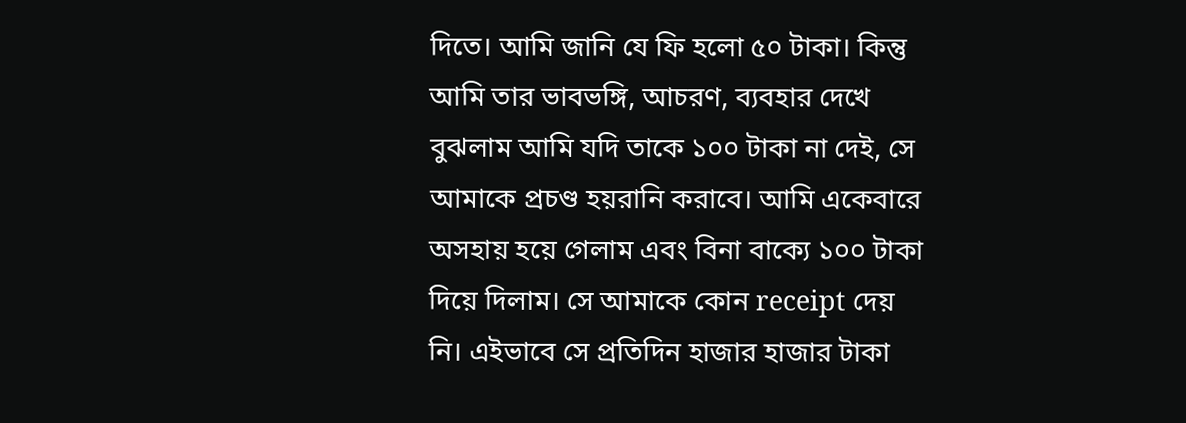দিতে। আমি জানি যে ফি হলো ৫০ টাকা। কিন্তু আমি তার ভাবভঙ্গি, আচরণ, ব্যবহার দেখে বুঝলাম আমি যদি তাকে ১০০ টাকা না দেই, সে আমাকে প্রচণ্ড হয়রানি করাবে। আমি একেবারে অসহায় হয়ে গেলাম এবং বিনা বাক্যে ১০০ টাকা দিয়ে দিলাম। সে আমাকে কোন receipt দেয় নি। এইভাবে সে প্রতিদিন হাজার হাজার টাকা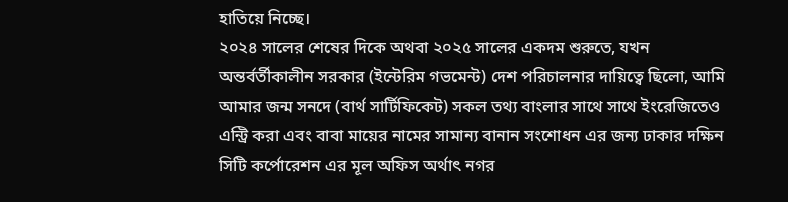হাতিয়ে নিচ্ছে।
২০২৪ সালের শেষের দিকে অথবা ২০২৫ সালের একদম শুরুতে, যখন অন্তর্বর্তীকালীন সরকার (ইন্টেরিম গভমেন্ট) দেশ পরিচালনার দায়িত্বে ছিলো, আমি আমার জন্ম সনদে (বার্থ সার্টিফিকেট) সকল তথ্য বাংলার সাথে সাথে ইংরেজিতেও এন্ট্রি করা এবং বাবা মায়ের নামের সামান্য বানান সংশোধন এর জন্য ঢাকার দক্ষিন সিটি কর্পোরেশন এর মূল অফিস অর্থাৎ নগর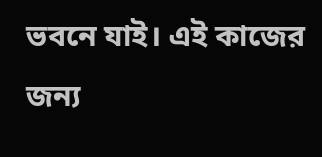ভবনে যাই। এই কাজের জন্য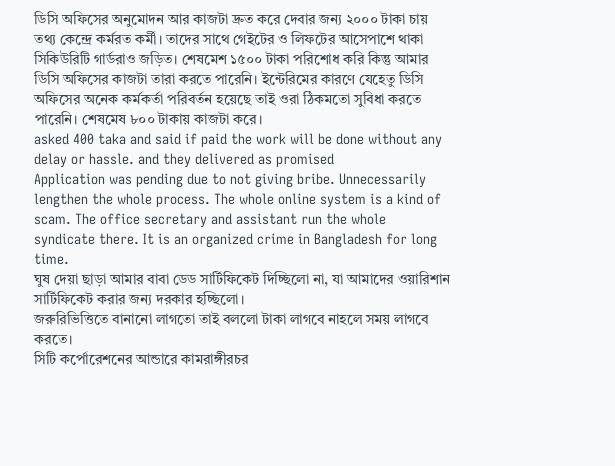ডিসি অফিসের অনুমোদন আর কাজটা দ্রুত করে দেবার জন্য ২০০০ টাকা চায় তথ্য কেন্দ্রে কর্মরত কর্মী। তাদের সাথে গেইটের ও লিফটের আসেপাশে থাকা সিকিউরিটি গার্ডরাও জড়িত। শেষমেশ ১৫০০ টাকা পরিশোধ করি কিন্তু আমার ডিসি অফিসের কাজটা তারা করতে পারেনি। ইন্টেরিমের কারণে যেহেতু ডিসি অফিসের অনেক কর্মকর্তা পরিবর্তন হয়েছে তাই ওরা ঠিকমতো সুবিধা করতে পারেনি। শেষমেষ ৮০০ টাকায় কাজটা করে।
asked 400 taka and said if paid the work will be done without any delay or hassle. and they delivered as promised
Application was pending due to not giving bribe. Unnecessarily lengthen the whole process. The whole online system is a kind of scam. The office secretary and assistant run the whole syndicate there. It is an organized crime in Bangladesh for long time.
ঘুষ দেয়া ছাড়া আমার বাবা ডেড সার্টিফিকেট দিচ্ছিলো না, যা আমাদের ওয়ারিশান সার্টিফিকেট করার জন্য দরকার হচ্ছিলো।
জরুরিভিত্তিতে বানানো লাগতো তাই বললো টাকা লাগবে নাহলে সময় লাগবে করতে।
সিটি কর্পোরেশনের আন্ডারে কামরাঙ্গীরচর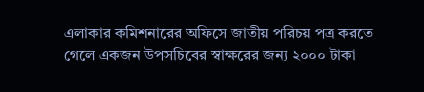এলাকার কমিশনারের অফিসে জাতীয় পরিচয় পত্র করতে গেলে একজন উপসচিবের স্বাক্ষরের জন্য ২০০০ টাকা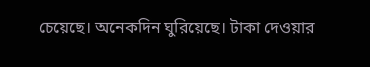চেয়েছে। অনেকদিন ঘুরিয়েছে। টাকা দেওয়ার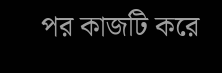পর কাজটি করে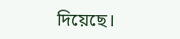দিয়েছে।